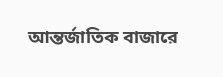আন্তর্জাতিক বাজারে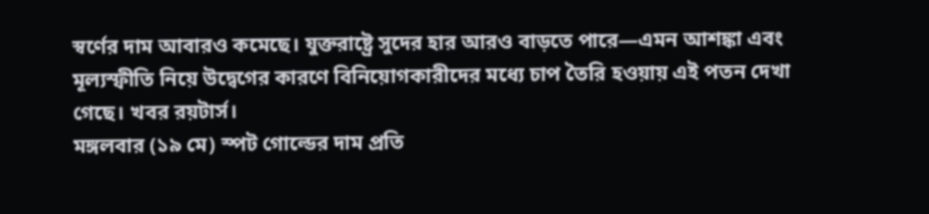স্বর্ণের দাম আবারও কমেছে। যুক্তরাষ্ট্রে সুদের হার আরও বাড়তে পারে—এমন আশঙ্কা এবং মূল্যস্ফীতি নিয়ে উদ্বেগের কারণে বিনিয়োগকারীদের মধ্যে চাপ তৈরি হওয়ায় এই পতন দেখা গেছে। খবর রয়টার্স।
মঙ্গলবার (১৯ মে) স্পট গোল্ডের দাম প্রতি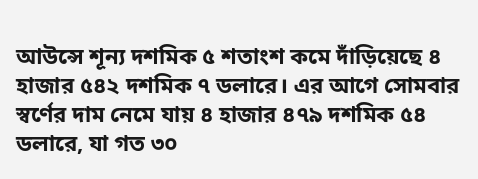আউন্সে শূন্য দশমিক ৫ শতাংশ কমে দাঁড়িয়েছে ৪ হাজার ৫৪২ দশমিক ৭ ডলারে। এর আগে সোমবার স্বর্ণের দাম নেমে যায় ৪ হাজার ৪৭৯ দশমিক ৫৪ ডলারে, যা গত ৩০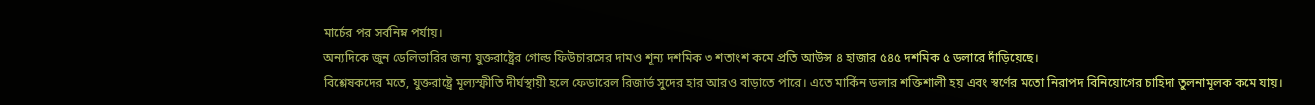মার্চের পর সর্বনিম্ন পর্যায়।
অন্যদিকে জুন ডেলিভারির জন্য যুক্তরাষ্ট্রের গোল্ড ফিউচারসের দামও শূন্য দশমিক ৩ শতাংশ কমে প্রতি আউন্স ৪ হাজার ৫৪৫ দশমিক ৫ ডলারে দাঁড়িয়েছে।
বিশ্লেষকদের মতে, যুক্তরাষ্ট্রে মূল্যস্ফীতি দীর্ঘস্থায়ী হলে ফেডারেল রিজার্ভ সুদের হার আরও বাড়াতে পারে। এতে মার্কিন ডলার শক্তিশালী হয় এবং স্বর্ণের মতো নিরাপদ বিনিয়োগের চাহিদা তুলনামূলক কমে যায়।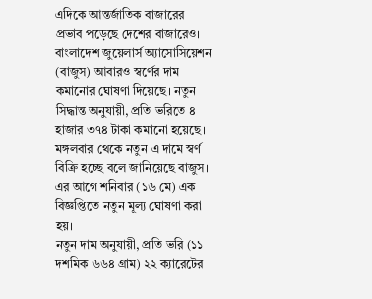এদিকে আন্তর্জাতিক বাজারের প্রভাব পড়েছে দেশের বাজারেও। বাংলাদেশ জুয়েলার্স অ্যাসোসিয়েশন (বাজুস) আবারও স্বর্ণের দাম কমানোর ঘোষণা দিয়েছে। নতুন সিদ্ধান্ত অনুযায়ী, প্রতি ভরিতে ৪ হাজার ৩৭৪ টাকা কমানো হয়েছে।
মঙ্গলবার থেকে নতুন এ দামে স্বর্ণ বিক্রি হচ্ছে বলে জানিয়েছে বাজুস। এর আগে শনিবার (১৬ মে) এক বিজ্ঞপ্তিতে নতুন মূল্য ঘোষণা করা হয়।
নতুন দাম অনুযায়ী, প্রতি ভরি (১১ দশমিক ৬৬৪ গ্রাম) ২২ ক্যারেটের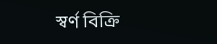স্বর্ণ বিক্রি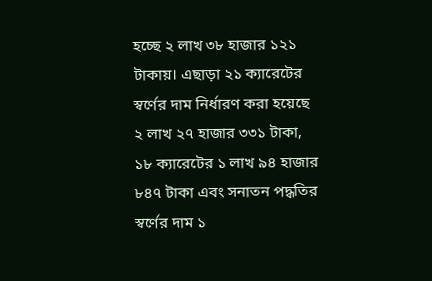হচ্ছে ২ লাখ ৩৮ হাজার ১২১ টাকায়। এছাড়া ২১ ক্যারেটের স্বর্ণের দাম নির্ধারণ করা হয়েছে ২ লাখ ২৭ হাজার ৩৩১ টাকা, ১৮ ক্যারেটের ১ লাখ ৯৪ হাজার ৮৪৭ টাকা এবং সনাতন পদ্ধতির স্বর্ণের দাম ১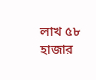লাখ ৫৮ হাজার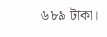৬৮৯ টাকা।